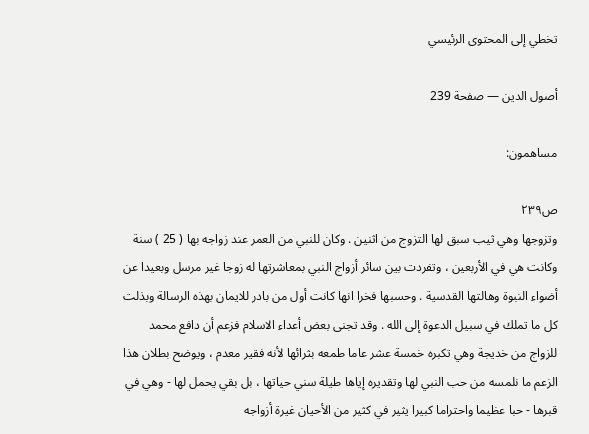تخطي إلى المحتوى الرئيسي

أصول الدين — صفحة 239

مساهمون:

ص٢٣٩
وتزوجها وهي ثيب سبق لها التزوج من اثنين . وكان للنبي من العمر عند زواجه بها ( 25 ) سنة وكانت هي في الأربعين ، وتفردت بين سائر أزواج النبي بمعاشرتها له زوجا غير مرسل وبعيدا عن أضواء النبوة وهالتها القدسية . وحسبها فخرا انها كانت أول من بادر للايمان بهذه الرسالة وبذلت كل ما تملك في سبيل الدعوة إلى الله . وقد تجنى بعض أعداء الاسلام فزعم أن دافع محمد للزواج من خديجة وهي تكبره خمسة عشر عاما طمعه بثرائها لأنه فقير معدم ، ويوضح بطلان هذا الزعم ما نلمسه من حب النبي لها وتقديره إياها طيلة سني حياتها ، بل بقي يحمل لها - وهي في قبرها - حبا عظيما واحتراما كبيرا يثير في كثير من الأحيان غيرة أزواجه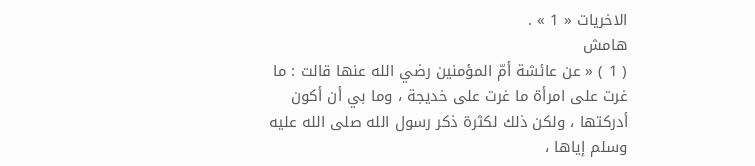الاخريات « 1 » .
هامش
( 1 ) « عن عائشة أمّ المؤمنين رضي الله عنها قالت : ما غرت على امرأة ما غرت على خديجة ، وما بي أن أكون أدركتها ، ولكن ذلك لكثرة ذكر رسول الله صلى الله عليه وسلم إياها ،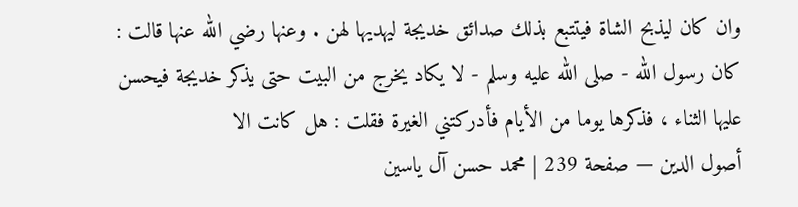وان كان ليذبح الشاة فيتتبع بذلك صدائق خديجة ليهديها لهن . وعنها رضي الله عنها قالت : كان رسول الله - صلى الله عليه وسلم - لا يكاد يخرج من البيت حتى يذكر خديجة فيحسن عليها الثناء ، فذكرها يوما من الأيام فأدركتني الغيرة فقلت : هل كانت الا
أصول الدين — صفحة 239 | محمد حسن آل ياسين